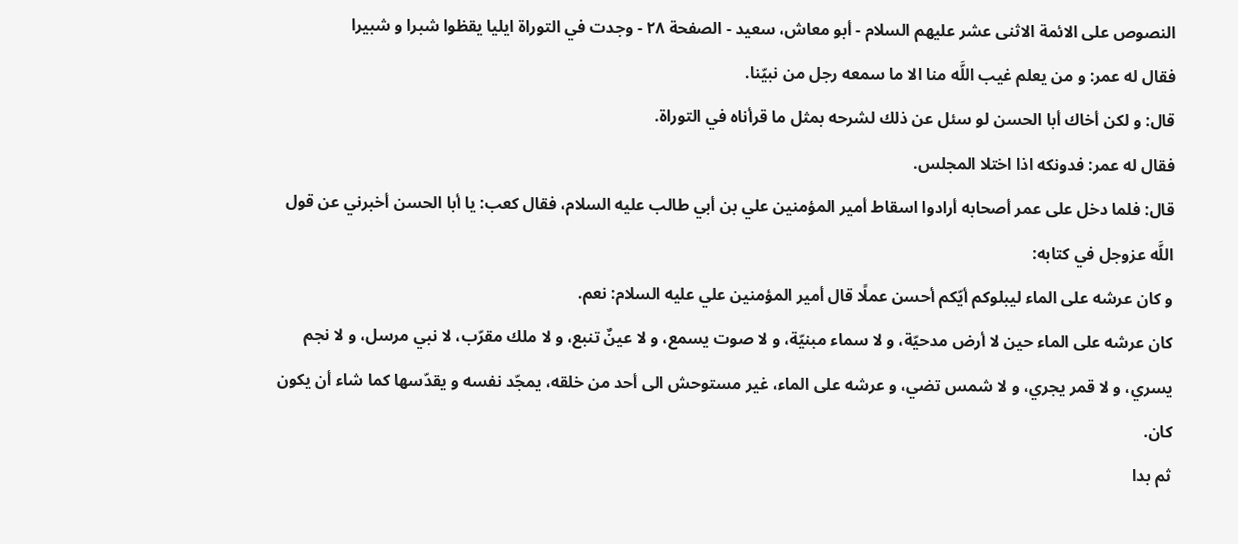النصوص على الائمة الاثنى عشر عليهم السلام - أبو معاش، سعيد - الصفحة ٢٨ - وجدت في التوراة ايليا يقظوا شبرا و شبيرا
فقال له عمر: و من يعلم غيب اللَّه منا الا ما سمعه رجل من نبيّنا.
قال: و لكن أخاك أبا الحسن لو سئل عن ذلك لشرحه بمثل ما قرأناه في التوراة.
فقال له عمر: فدونكه اذا اختلا المجلس.
قال: فلما دخل على عمر أصحابه أرادوا اسقاط أمير المؤمنين علي بن أبي طالب عليه السلام، فقال كعب: يا أبا الحسن أخبرني عن قول اللَّه عزوجل في كتابه:
و كان عرشه على الماء ليبلوكم أيّكم أحسن عملًا قال أمير المؤمنين علي عليه السلام: نعم.
كان عرشه على الماء حين لا أرض مدحيّة، و لا سماء مبنيّة، و لا صوت يسمع، و لا عينٌ تنبع، و لا ملك مقرّب، لا نبي مرسل، و لا نجم يسري، و لا قمر يجري، و لا شمس تضي، و عرشه على الماء، غير مستوحش الى أحد من خلقه، يمجّد نفسه و يقدّسها كما شاء أن يكون كان.
ثم بدا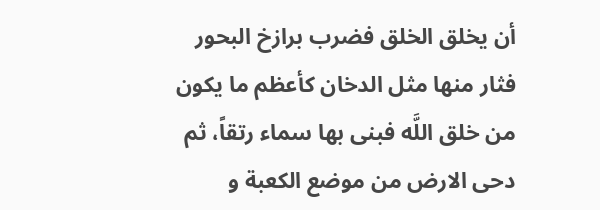أن يخلق الخلق فضرب برازخ البحور فثار منها مثل الدخان كأعظم ما يكون من خلق اللَّه فبنى بها سماء رتقاً، ثم دحى الارض من موضع الكعبة و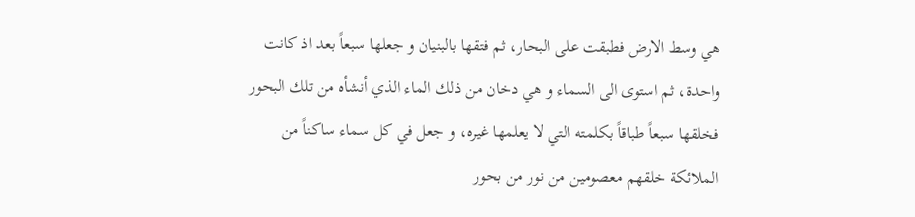هي وسط الارض فطبقت على البحار، ثم فتقها بالبنيان و جعلها سبعاً بعد اذ كانت واحدة، ثم استوى الى السماء و هي دخان من ذلك الماء الذي أنشأه من تلك البحور فخلقها سبعاً طباقاً بكلمته التي لا يعلمها غيره، و جعل في كل سماء ساكناً من الملائكة خلقهم معصومين من نور من بحور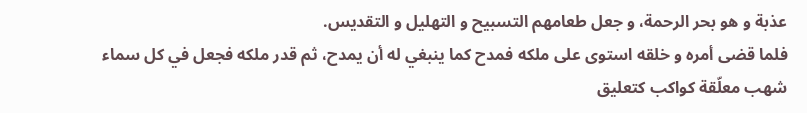عذبة و هو بحر الرحمة، و جعل طعامهم التسبيح و التهليل و التقديس.
فلما قضى أمره و خلقه استوى على ملكه فمدح كما ينبغي له أن يمدح، ثم قدر ملكه فجعل في كل سماء شهب معلّقة كواكب كتعليق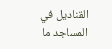القناديل في المساجد ما